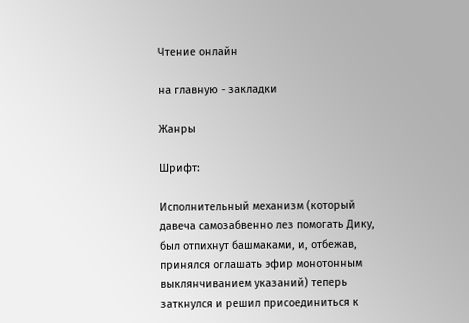Чтение онлайн

на главную - закладки

Жанры

Шрифт:

Исполнительный механизм (который давеча самозабвенно лез помогать Дику, был отпихнут башмаками, и, отбежав, принялся оглашать эфир монотонным выклянчиванием указаний) теперь заткнулся и решил присоединиться к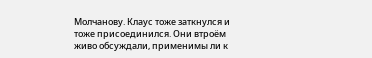Молчанову. Клаус тоже заткнулся и тоже присоединился. Они втроём живо обсуждали, применимы ли к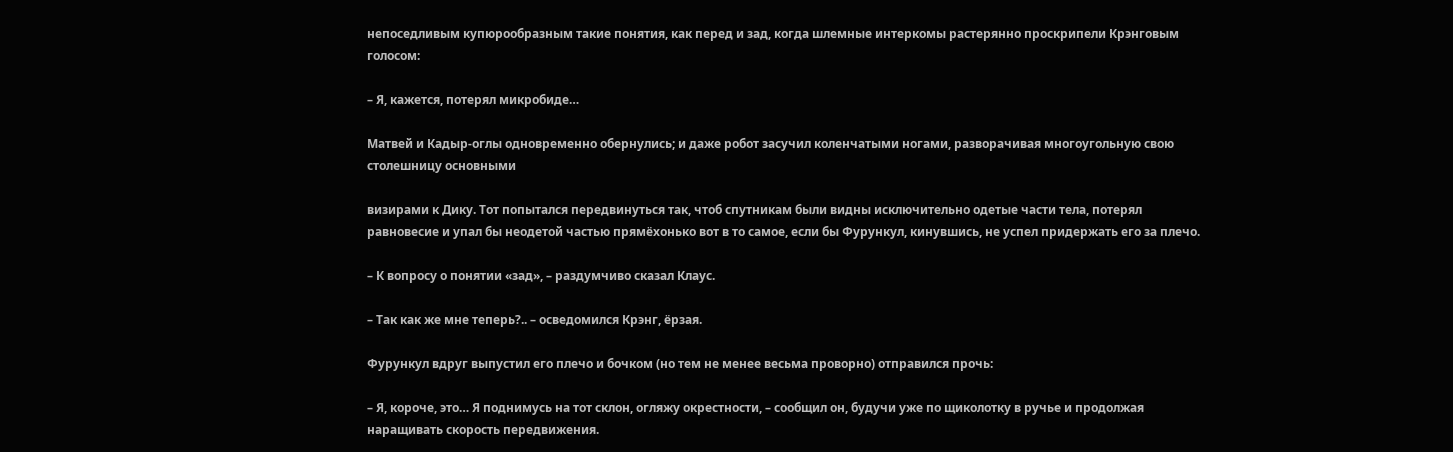непоседливым купюрообразным такие понятия, как перед и зад, когда шлемные интеркомы растерянно проскрипели Крэнговым голосом:

– Я, кажется, потерял микробиде…

Матвей и Кадыр-оглы одновременно обернулись; и даже робот засучил коленчатыми ногами, разворачивая многоугольную свою столешницу основными

визирами к Дику. Тот попытался передвинуться так, чтоб спутникам были видны исключительно одетые части тела, потерял равновесие и упал бы неодетой частью прямёхонько вот в то самое, если бы Фурункул, кинувшись, не успел придержать его за плечо.

– К вопросу о понятии «зад», – раздумчиво сказал Клаус.

– Так как же мне теперь?.. – осведомился Крэнг, ёрзая.

Фурункул вдруг выпустил его плечо и бочком (но тем не менее весьма проворно) отправился прочь:

– Я, короче, это… Я поднимусь на тот склон, огляжу окрестности, – сообщил он, будучи уже по щиколотку в ручье и продолжая наращивать скорость передвижения.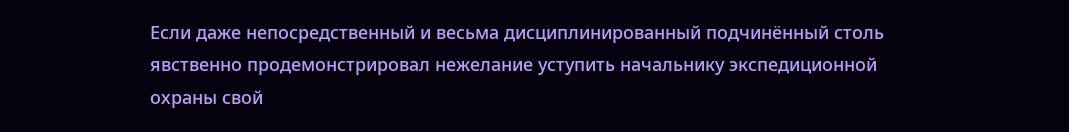Если даже непосредственный и весьма дисциплинированный подчинённый столь явственно продемонстрировал нежелание уступить начальнику экспедиционной охраны свой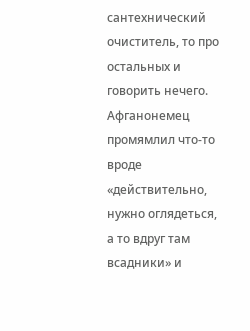сантехнический очиститель, то про остальных и говорить нечего. Афганонемец промямлил что-то вроде «действительно, нужно оглядеться, а то вдруг там всадники» и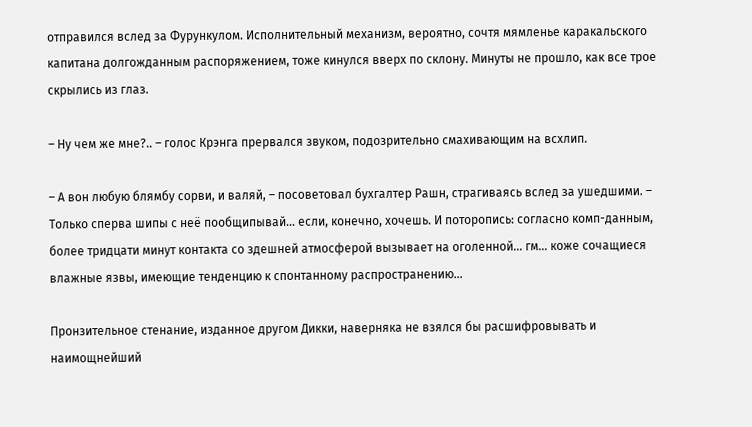отправился вслед за Фурункулом. Исполнительный механизм, вероятно, сочтя мямленье каракальского капитана долгожданным распоряжением, тоже кинулся вверх по склону. Минуты не прошло, как все трое скрылись из глаз.

– Ну чем же мне?.. – голос Крэнга прервался звуком, подозрительно смахивающим на всхлип.

– А вон любую блямбу сорви, и валяй, – посоветовал бухгалтер Рашн, страгиваясь вслед за ушедшими. – Только сперва шипы с неё пообщипывай… если, конечно, хочешь. И поторопись: согласно комп-данным, более тридцати минут контакта со здешней атмосферой вызывает на оголенной… гм… коже сочащиеся влажные язвы, имеющие тенденцию к спонтанному распространению…

Пронзительное стенание, изданное другом Дикки, наверняка не взялся бы расшифровывать и наимощнейший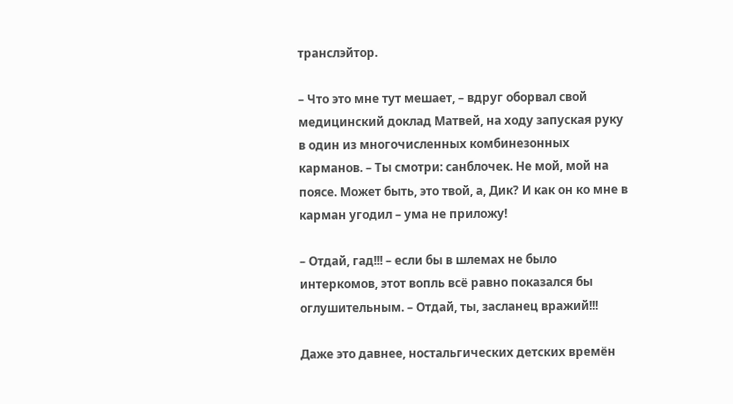транслэйтор.

– Что это мне тут мешает, – вдруг оборвал свой медицинский доклад Матвей, на ходу запуская руку в один из многочисленных комбинезонных карманов. – Ты смотри: санблочек. Не мой, мой на поясе. Может быть, это твой, а, Дик? И как он ко мне в карман угодил – ума не приложу!

– Отдай, гад!!! – если бы в шлемах не было интеркомов, этот вопль всё равно показался бы оглушительным. – Отдай, ты, засланец вражий!!!

Даже это давнее, ностальгических детских времён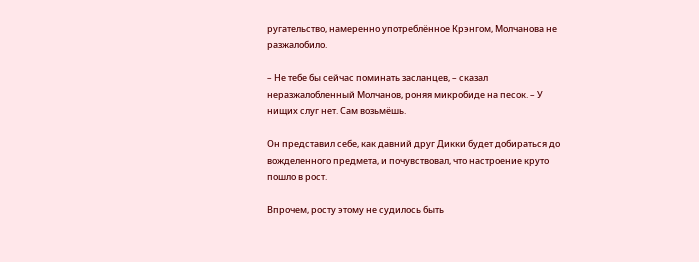ругательство, намеренно употреблённое Крэнгом, Молчанова не разжалобило.

– Не тебе бы сейчас поминать засланцев, – сказал неразжалобленный Молчанов, роняя микробиде на песок. – У нищих слуг нет. Сам возьмёшь.

Он представил себе, как давний друг Дикки будет добираться до вожделенного предмета, и почувствовал, что настроение круто пошло в рост.

Впрочем, росту этому не судилось быть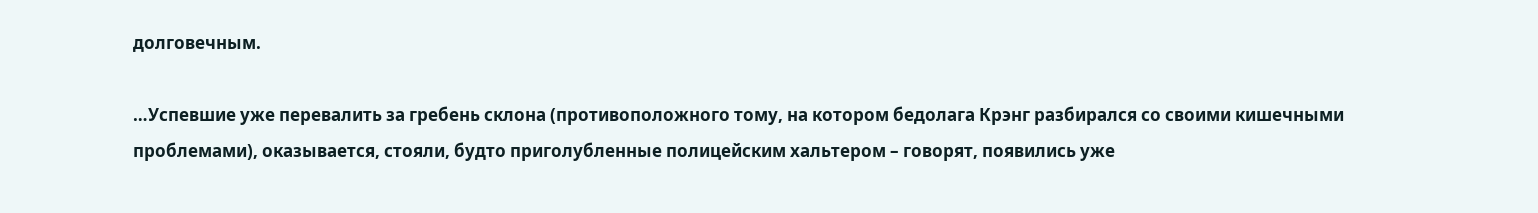долговечным.

…Успевшие уже перевалить за гребень склона (противоположного тому, на котором бедолага Крэнг разбирался со своими кишечными проблемами), оказывается, стояли, будто приголубленные полицейским хальтером – говорят, появились уже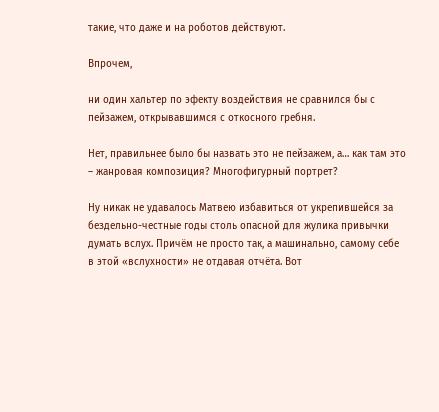такие, что даже и на роботов действуют.

Впрочем,

ни один хальтер по эфекту воздействия не сравнился бы с пейзажем, открывавшимся с откосного гребня.

Нет, правильнее было бы назвать это не пейзажем, а… как там это – жанровая композиция? Многофигурный портрет?

Ну никак не удавалось Матвею избавиться от укрепившейся за бездельно-честные годы столь опасной для жулика привычки думать вслух. Причём не просто так, а машинально, самому себе в этой «вслухности» не отдавая отчёта. Вот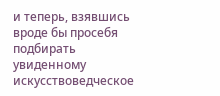и теперь, взявшись вроде бы просебя подбирать увиденному искусствоведческое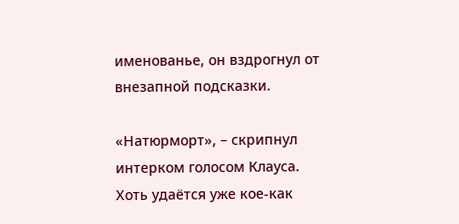именованье, он вздрогнул от внезапной подсказки.

«Натюрморт», – скрипнул интерком голосом Клауса. Хоть удаётся уже кое-как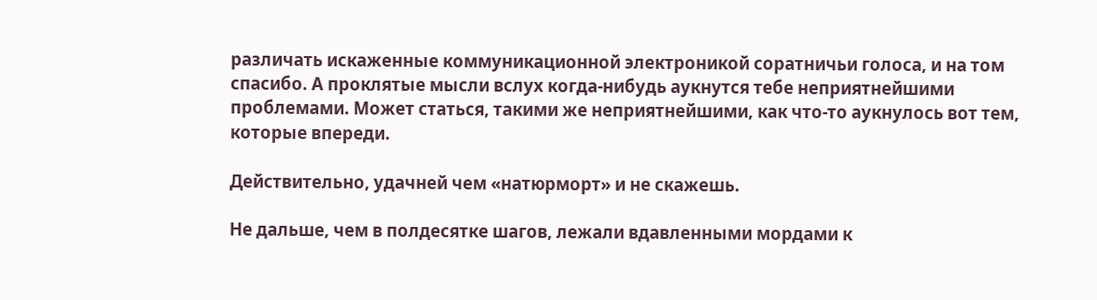различать искаженные коммуникационной электроникой соратничьи голоса, и на том спасибо. А проклятые мысли вслух когда-нибудь аукнутся тебе неприятнейшими проблемами. Может статься, такими же неприятнейшими, как что-то аукнулось вот тем, которые впереди.

Действительно, удачней чем «натюрморт» и не скажешь.

Не дальше, чем в полдесятке шагов, лежали вдавленными мордами к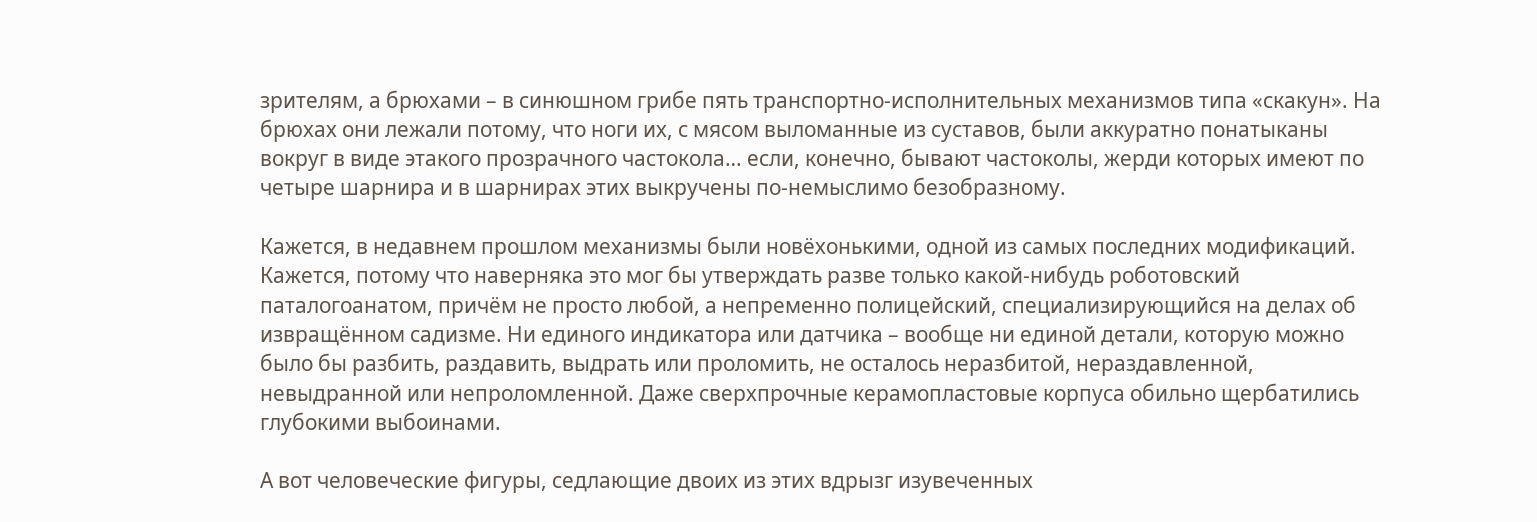зрителям, а брюхами – в синюшном грибе пять транспортно-исполнительных механизмов типа «скакун». На брюхах они лежали потому, что ноги их, с мясом выломанные из суставов, были аккуратно понатыканы вокруг в виде этакого прозрачного частокола… если, конечно, бывают частоколы, жерди которых имеют по четыре шарнира и в шарнирах этих выкручены по-немыслимо безобразному.

Кажется, в недавнем прошлом механизмы были новёхонькими, одной из самых последних модификаций. Кажется, потому что наверняка это мог бы утверждать разве только какой-нибудь роботовский паталогоанатом, причём не просто любой, а непременно полицейский, специализирующийся на делах об извращённом садизме. Ни единого индикатора или датчика – вообще ни единой детали, которую можно было бы разбить, раздавить, выдрать или проломить, не осталось неразбитой, нераздавленной, невыдранной или непроломленной. Даже сверхпрочные керамопластовые корпуса обильно щербатились глубокими выбоинами.

А вот человеческие фигуры, седлающие двоих из этих вдрызг изувеченных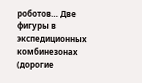роботов… Две фигуры в экспедиционных комбинезонах (дорогие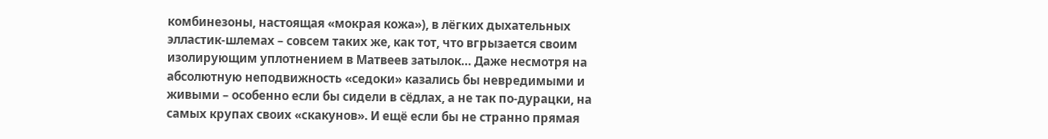комбинезоны, настоящая «мокрая кожа»), в лёгких дыхательных элластик-шлемах – совсем таких же, как тот, что вгрызается своим изолирующим уплотнением в Матвеев затылок… Даже несмотря на абсолютную неподвижность «седоки» казались бы невредимыми и живыми – особенно если бы сидели в сёдлах, а не так по-дурацки, на самых крупах своих «скакунов». И ещё если бы не странно прямая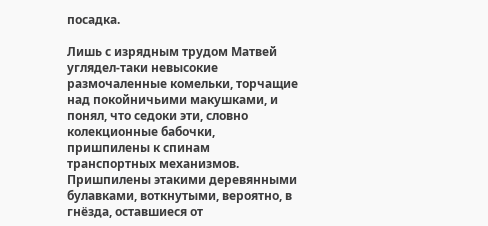посадка.

Лишь с изрядным трудом Матвей углядел-таки невысокие размочаленные комельки, торчащие над покойничьими макушками, и понял, что седоки эти, словно колекционные бабочки, пришпилены к спинам транспортных механизмов. Пришпилены этакими деревянными булавками, воткнутыми, вероятно, в гнёзда, оставшиеся от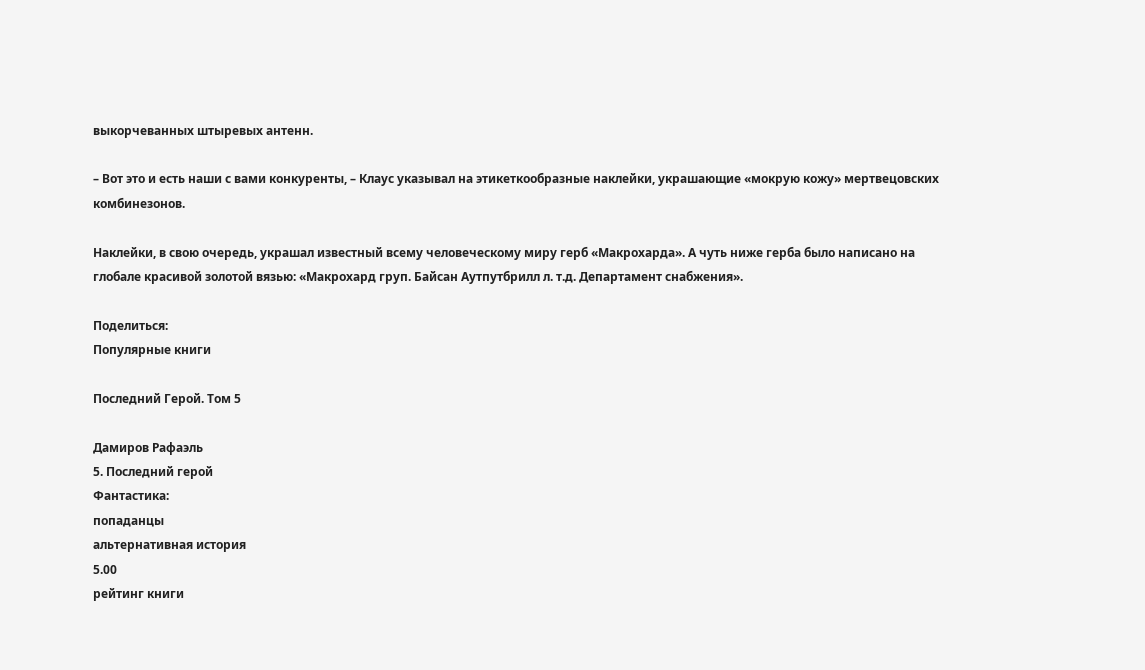выкорчеванных штыревых антенн.

– Вот это и есть наши с вами конкуренты, – Клаус указывал на этикеткообразные наклейки, украшающие «мокрую кожу» мертвецовских комбинезонов.

Наклейки, в свою очередь, украшал известный всему человеческому миру герб «Макрохарда». А чуть ниже герба было написано на глобале красивой золотой вязью: «Макрохард груп. Байсан Аутпутбрилл л. т.д. Департамент снабжения».

Поделиться:
Популярные книги

Последний Герой. Том 5

Дамиров Рафаэль
5. Последний герой
Фантастика:
попаданцы
альтернативная история
5.00
рейтинг книги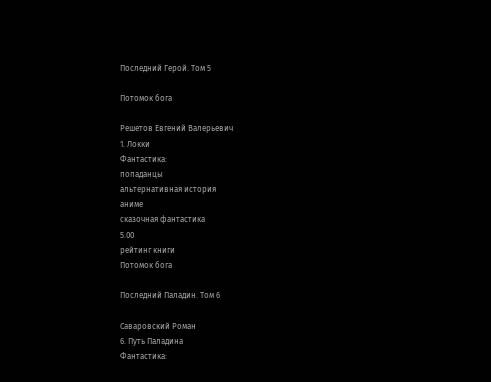Последний Герой. Том 5

Потомок бога

Решетов Евгений Валерьевич
1. Локки
Фантастика:
попаданцы
альтернативная история
аниме
сказочная фантастика
5.00
рейтинг книги
Потомок бога

Последний Паладин. Том 6

Саваровский Роман
6. Путь Паладина
Фантастика: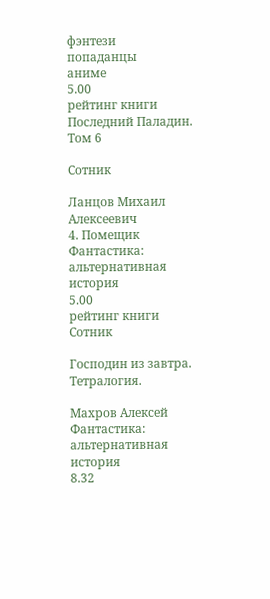фэнтези
попаданцы
аниме
5.00
рейтинг книги
Последний Паладин. Том 6

Сотник

Ланцов Михаил Алексеевич
4. Помещик
Фантастика:
альтернативная история
5.00
рейтинг книги
Сотник

Господин из завтра. Тетралогия.

Махров Алексей
Фантастика:
альтернативная история
8.32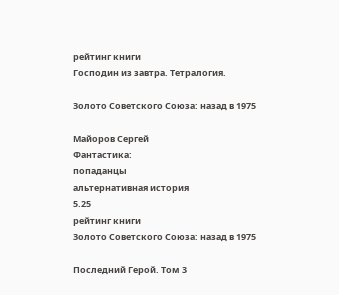рейтинг книги
Господин из завтра. Тетралогия.

Золото Советского Союза: назад в 1975

Майоров Сергей
Фантастика:
попаданцы
альтернативная история
5.25
рейтинг книги
Золото Советского Союза: назад в 1975

Последний Герой. Том 3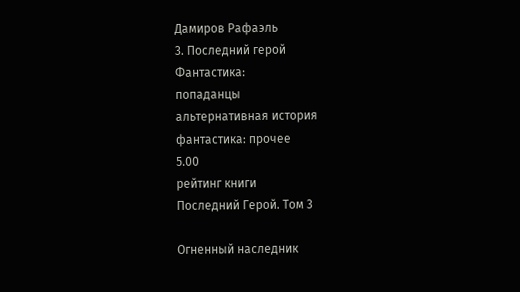Дамиров Рафаэль
3. Последний герой
Фантастика:
попаданцы
альтернативная история
фантастика: прочее
5.00
рейтинг книги
Последний Герой. Том 3

Огненный наследник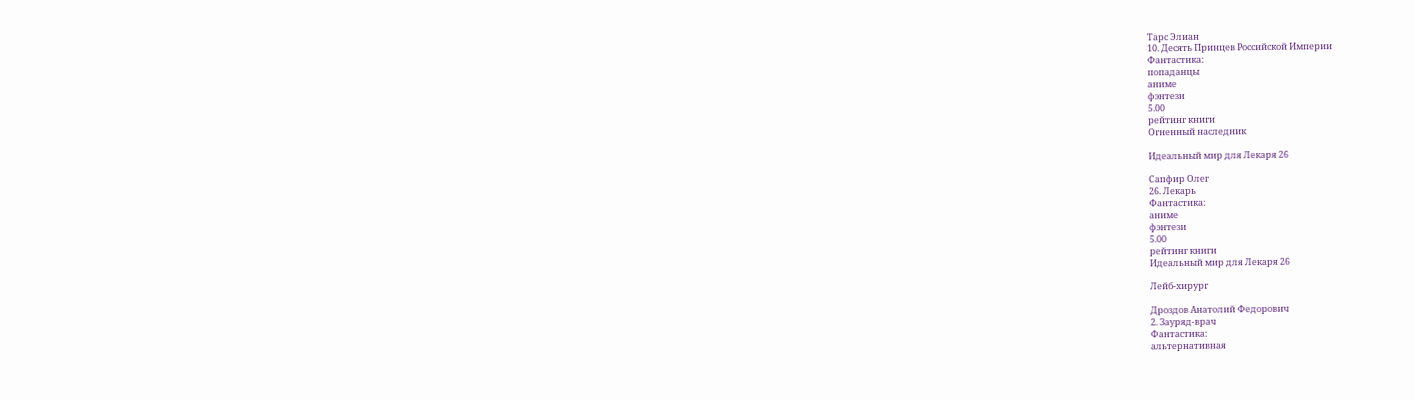Тарс Элиан
10. Десять Принцев Российской Империи
Фантастика:
попаданцы
аниме
фэнтези
5.00
рейтинг книги
Огненный наследник

Идеальный мир для Лекаря 26

Сапфир Олег
26. Лекарь
Фантастика:
аниме
фэнтези
5.00
рейтинг книги
Идеальный мир для Лекаря 26

Лейб-хирург

Дроздов Анатолий Федорович
2. Зауряд-врач
Фантастика:
альтернативная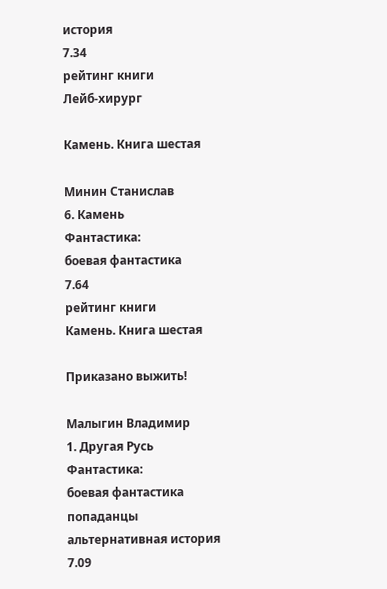история
7.34
рейтинг книги
Лейб-хирург

Камень. Книга шестая

Минин Станислав
6. Камень
Фантастика:
боевая фантастика
7.64
рейтинг книги
Камень. Книга шестая

Приказано выжить!

Малыгин Владимир
1. Другая Русь
Фантастика:
боевая фантастика
попаданцы
альтернативная история
7.09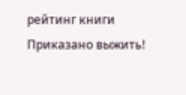рейтинг книги
Приказано выжить!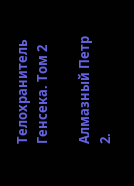Телохранитель Генсека. Том 2

Алмазный Петр
2.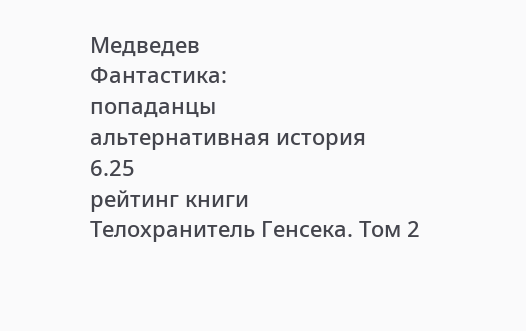Медведев
Фантастика:
попаданцы
альтернативная история
6.25
рейтинг книги
Телохранитель Генсека. Том 2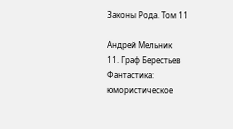Законы Рода. Том 11

Андрей Мельник
11. Граф Берестьев
Фантастика:
юмористическое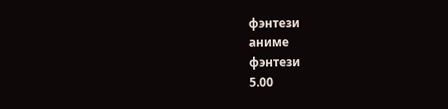фэнтези
аниме
фэнтези
5.00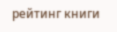рейтинг книги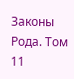Законы Рода. Том 11